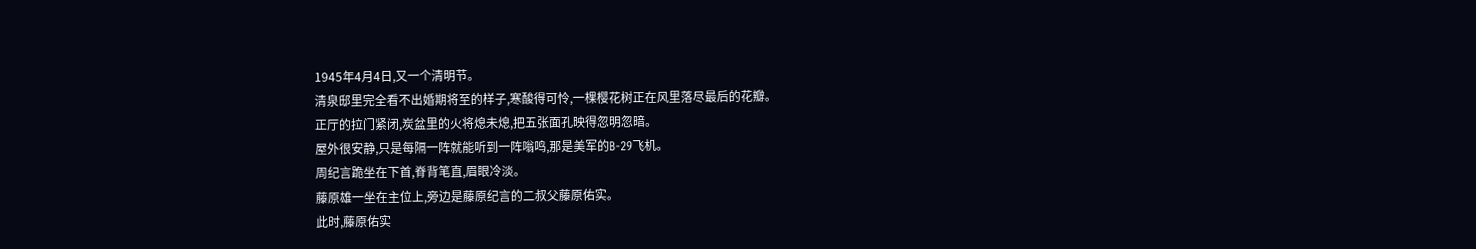1945年4月4日,又一个清明节。
清泉邸里完全看不出婚期将至的样子,寒酸得可怜,一棵樱花树正在风里落尽最后的花瓣。
正厅的拉门紧闭,炭盆里的火将熄未熄,把五张面孔映得忽明忽暗。
屋外很安静,只是每隔一阵就能听到一阵嗡鸣,那是美军的B-29飞机。
周纪言跪坐在下首,脊背笔直,眉眼冷淡。
藤原雄一坐在主位上,旁边是藤原纪言的二叔父藤原佑实。
此时,藤原佑实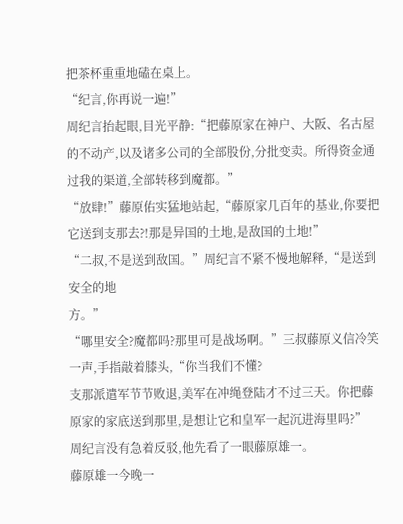把茶杯重重地磕在桌上。
“纪言,你再说一遍!”
周纪言抬起眼,目光平静:“把藤原家在神户、大阪、名古屋的不动产,以及诸多公司的全部股份,分批变卖。所得资金通过我的渠道,全部转移到魔都。”
“放肆!”藤原佑实猛地站起,“藤原家几百年的基业,你要把它送到支那去?!那是异国的土地,是敌国的土地!”
“二叔,不是送到敌国。”周纪言不紧不慢地解释,“是送到安全的地
方。”
“哪里安全?魔都吗?那里可是战场啊。”三叔藤原义信冷笑一声,手指敲着膝头,“你当我们不懂?
支那派遣军节节败退,美军在冲绳登陆才不过三天。你把藤原家的家底送到那里,是想让它和皇军一起沉进海里吗?”
周纪言没有急着反驳,他先看了一眼藤原雄一。
藤原雄一今晚一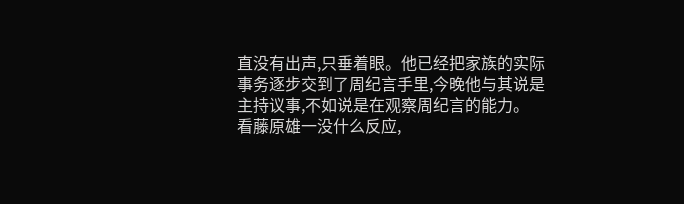直没有出声,只垂着眼。他已经把家族的实际事务逐步交到了周纪言手里,今晚他与其说是主持议事,不如说是在观察周纪言的能力。
看藤原雄一没什么反应,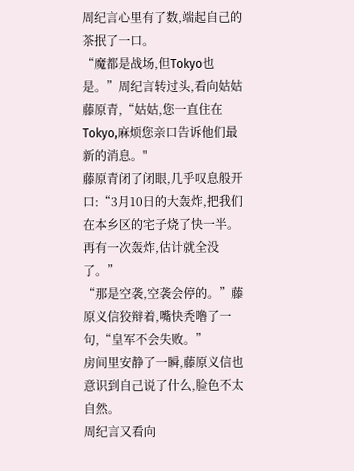周纪言心里有了数,端起自己的茶抿了一口。
“魔都是战场,但Tokyo也是。”周纪言转过头,看向姑姑藤原青,“姑姑,您一直住在Tokyo,麻烦您亲口告诉他们最新的消息。"
藤原青闭了闭眼,几乎叹息般开口:“3月10日的大轰炸,把我们在本乡区的宅子烧了快一半。再有一次轰炸,估计就全没了。”
“那是空袭,空袭会停的。”藤原义信狡辩着,嘴快秃噜了一句,“皇军不会失败。”
房间里安静了一瞬,藤原义信也意识到自己说了什么,脸色不太自然。
周纪言又看向